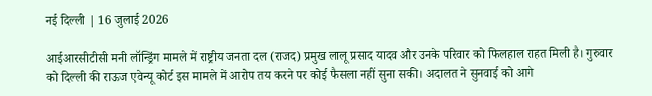नई दिल्ली | 16 जुलाई 2026

आईआरसीटीसी मनी लॉन्ड्रिंग मामले में राष्ट्रीय जनता दल (राजद) प्रमुख लालू प्रसाद यादव और उनके परिवार को फिलहाल राहत मिली है। गुरुवार को दिल्ली की राऊज एवेन्यू कोर्ट इस मामले में आरोप तय करने पर कोई फैसला नहीं सुना सकी। अदालत ने सुनवाई को आगे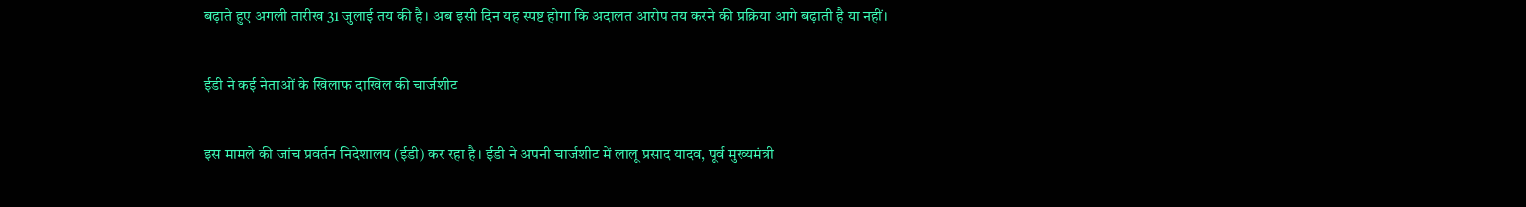बढ़ाते हुए अगली तारीख 31 जुलाई तय की है। अब इसी दिन यह स्पष्ट होगा कि अदालत आरोप तय करने की प्रक्रिया आगे बढ़ाती है या नहीं।

ईडी ने कई नेताओं के खिलाफ दाखिल की चार्जशीट

इस मामले की जांच प्रवर्तन निदेशालय (ईडी) कर रहा है। ईडी ने अपनी चार्जशीट में लालू प्रसाद यादव, पूर्व मुख्यमंत्री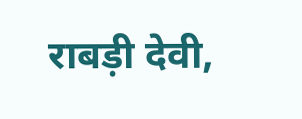राबड़ी देवी,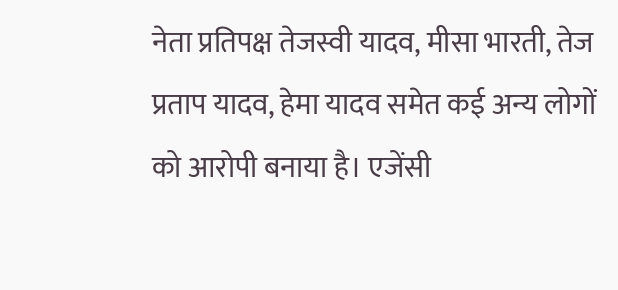नेता प्रतिपक्ष तेजस्वी यादव, मीसा भारती, तेज प्रताप यादव, हेमा यादव समेत कई अन्य लोगों को आरोपी बनाया है। एजेंसी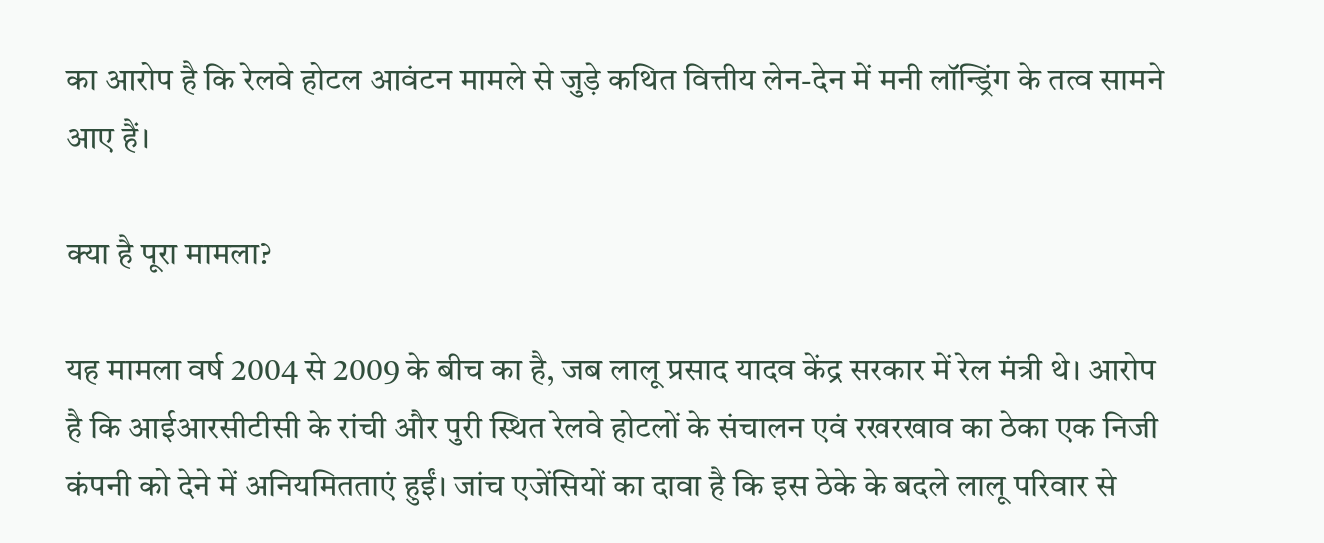का आरोप है कि रेलवे होटल आवंटन मामले से जुड़े कथित वित्तीय लेन-देन में मनी लॉन्ड्रिंग के तत्व सामने आए हैं।

क्या है पूरा मामला?

यह मामला वर्ष 2004 से 2009 के बीच का है, जब लालू प्रसाद यादव केंद्र सरकार में रेल मंत्री थे। आरोप है कि आईआरसीटीसी के रांची और पुरी स्थित रेलवे होटलों के संचालन एवं रखरखाव का ठेका एक निजी कंपनी को देने में अनियमितताएं हुईं। जांच एजेंसियों का दावा है कि इस ठेके के बदले लालू परिवार से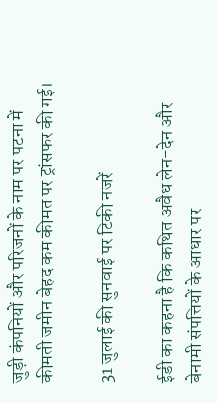जुड़ी कंपनियों और परिजनों के नाम पर पटना में कीमती जमीन बेहद कम कीमत पर ट्रांसफर की गई।

31 जुलाई की सुनवाई पर टिकी नजरें

ईडी का कहना है कि कथित अवैध लेन-देन और बेनामी संपत्तियों के आधार पर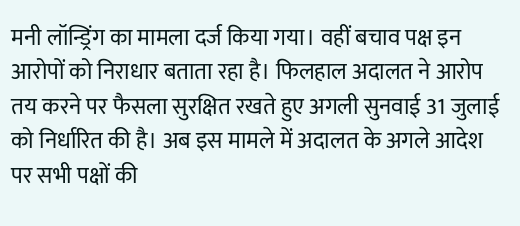मनी लॉन्ड्रिंग का मामला दर्ज किया गया। वहीं बचाव पक्ष इन आरोपों को निराधार बताता रहा है। फिलहाल अदालत ने आरोप तय करने पर फैसला सुरक्षित रखते हुए अगली सुनवाई 31 जुलाई को निर्धारित की है। अब इस मामले में अदालत के अगले आदेश पर सभी पक्षों की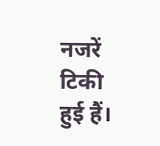नजरें टिकी हुई हैं।